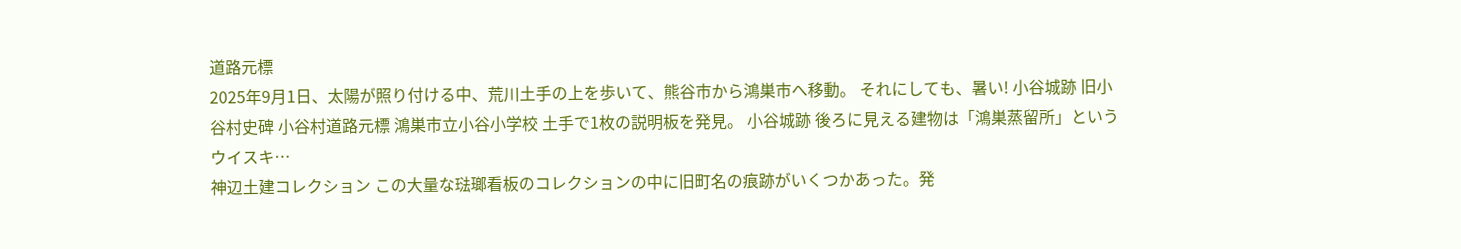道路元標
2025年9月1日、太陽が照り付ける中、荒川土手の上を歩いて、熊谷市から鴻巣市へ移動。 それにしても、暑い! 小谷城跡 旧小谷村史碑 小谷村道路元標 鴻巣市立小谷小学校 土手で1枚の説明板を発見。 小谷城跡 後ろに見える建物は「鴻巣蒸留所」というウイスキ…
神辺土建コレクション この大量な琺瑯看板のコレクションの中に旧町名の痕跡がいくつかあった。発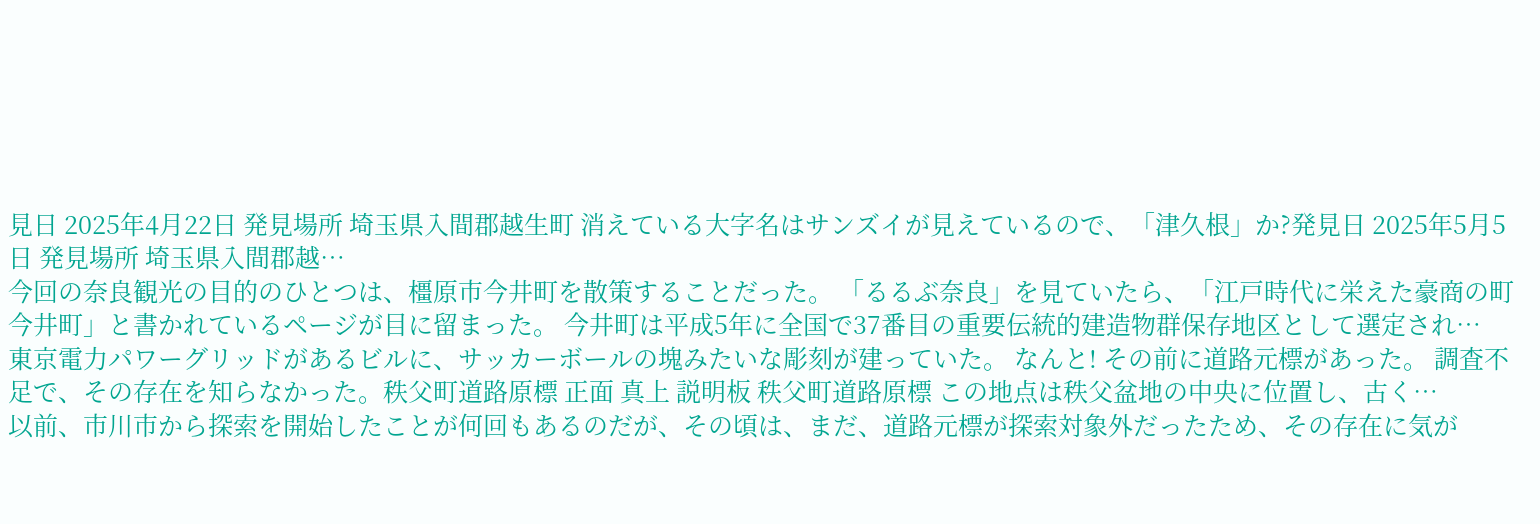見日 2025年4月22日 発見場所 埼玉県入間郡越生町 消えている大字名はサンズイが見えているので、「津久根」か?発見日 2025年5月5日 発見場所 埼玉県入間郡越…
今回の奈良観光の目的のひとつは、橿原市今井町を散策することだった。 「るるぶ奈良」を見ていたら、「江戸時代に栄えた豪商の町 今井町」と書かれているページが目に留まった。 今井町は平成5年に全国で37番目の重要伝統的建造物群保存地区として選定され…
東京電力パワーグリッドがあるビルに、サッカーボールの塊みたいな彫刻が建っていた。 なんと! その前に道路元標があった。 調査不足で、その存在を知らなかった。秩父町道路原標 正面 真上 説明板 秩父町道路原標 この地点は秩父盆地の中央に位置し、古く…
以前、市川市から探索を開始したことが何回もあるのだが、その頃は、まだ、道路元標が探索対象外だったため、その存在に気が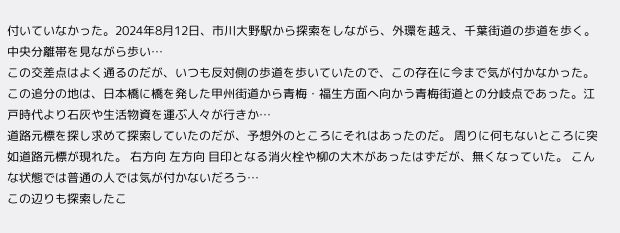付いていなかった。2024年8月12日、市川大野駅から探索をしながら、外環を越え、千葉街道の歩道を歩く。 中央分離帯を見ながら歩い…
この交差点はよく通るのだが、いつも反対側の歩道を歩いていたので、この存在に今まで気が付かなかった。 この追分の地は、日本橋に橋を発した甲州街道から青梅・福生方面へ向かう青梅街道との分岐点であった。江戸時代より石灰や生活物資を運ぶ人々が行きか…
道路元標を探し求めて探索していたのだが、予想外のところにそれはあったのだ。 周りに何もないところに突如道路元標が現れた。 右方向 左方向 目印となる消火栓や柳の大木があったはずだが、無くなっていた。 こんな状態では普通の人では気が付かないだろう…
この辺りも探索したこ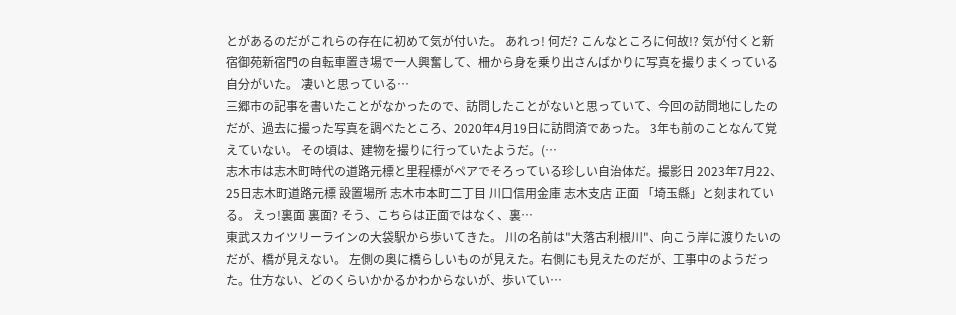とがあるのだがこれらの存在に初めて気が付いた。 あれっ! 何だ? こんなところに何故!? 気が付くと新宿御苑新宿門の自転車置き場で一人興奮して、柵から身を乗り出さんばかりに写真を撮りまくっている自分がいた。 凄いと思っている…
三郷市の記事を書いたことがなかったので、訪問したことがないと思っていて、今回の訪問地にしたのだが、過去に撮った写真を調べたところ、2020年4月19日に訪問済であった。 3年も前のことなんて覚えていない。 その頃は、建物を撮りに行っていたようだ。(…
志木市は志木町時代の道路元標と里程標がペアでそろっている珍しい自治体だ。撮影日 2023年7月22、25日志木町道路元標 設置場所 志木市本町二丁目 川口信用金庫 志木支店 正面 「埼玉縣」と刻まれている。 えっ!裏面 裏面? そう、こちらは正面ではなく、裏…
東武スカイツリーラインの大袋駅から歩いてきた。 川の名前は"大落古利根川"、向こう岸に渡りたいのだが、橋が見えない。 左側の奥に橋らしいものが見えた。右側にも見えたのだが、工事中のようだった。仕方ない、どのくらいかかるかわからないが、歩いてい…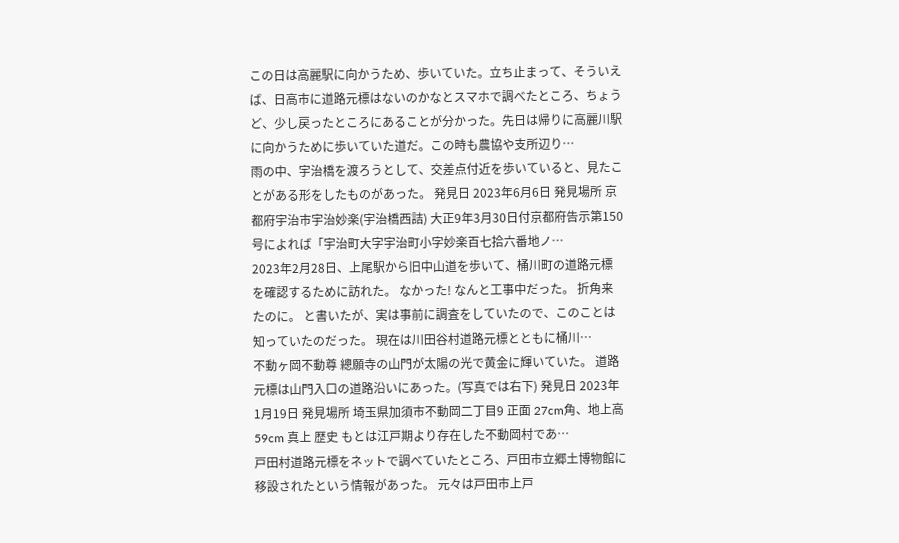この日は高麗駅に向かうため、歩いていた。立ち止まって、そういえば、日高市に道路元標はないのかなとスマホで調べたところ、ちょうど、少し戻ったところにあることが分かった。先日は帰りに高麗川駅に向かうために歩いていた道だ。この時も農協や支所辺り…
雨の中、宇治橋を渡ろうとして、交差点付近を歩いていると、見たことがある形をしたものがあった。 発見日 2023年6月6日 発見場所 京都府宇治市宇治妙楽(宇治橋西詰) 大正9年3月30日付京都府告示第150号によれば「宇治町大字宇治町小字妙楽百七拾六番地ノ…
2023年2月28日、上尾駅から旧中山道を歩いて、桶川町の道路元標を確認するために訪れた。 なかった! なんと工事中だった。 折角来たのに。 と書いたが、実は事前に調査をしていたので、このことは知っていたのだった。 現在は川田谷村道路元標とともに桶川…
不動ヶ岡不動尊 總願寺の山門が太陽の光で黄金に輝いていた。 道路元標は山門入口の道路沿いにあった。(写真では右下) 発見日 2023年1月19日 発見場所 埼玉県加須市不動岡二丁目9 正面 27cm角、地上高59cm 真上 歴史 もとは江戸期より存在した不動岡村であ…
戸田村道路元標をネットで調べていたところ、戸田市立郷土博物館に移設されたという情報があった。 元々は戸田市上戸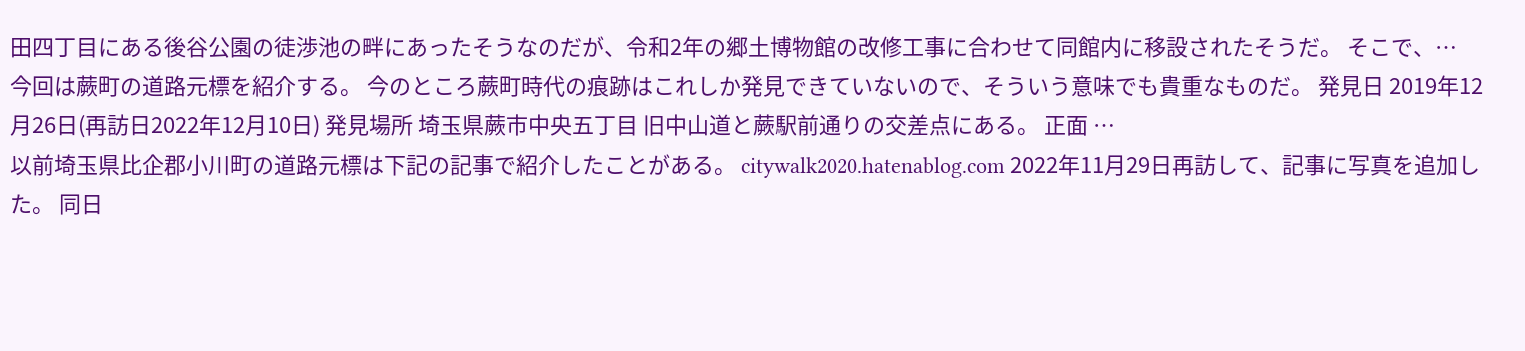田四丁目にある後谷公園の徒渉池の畔にあったそうなのだが、令和2年の郷土博物館の改修工事に合わせて同館内に移設されたそうだ。 そこで、…
今回は蕨町の道路元標を紹介する。 今のところ蕨町時代の痕跡はこれしか発見できていないので、そういう意味でも貴重なものだ。 発見日 2019年12月26日(再訪日2022年12月10日) 発見場所 埼玉県蕨市中央五丁目 旧中山道と蕨駅前通りの交差点にある。 正面 …
以前埼玉県比企郡小川町の道路元標は下記の記事で紹介したことがある。 citywalk2020.hatenablog.com 2022年11月29日再訪して、記事に写真を追加した。 同日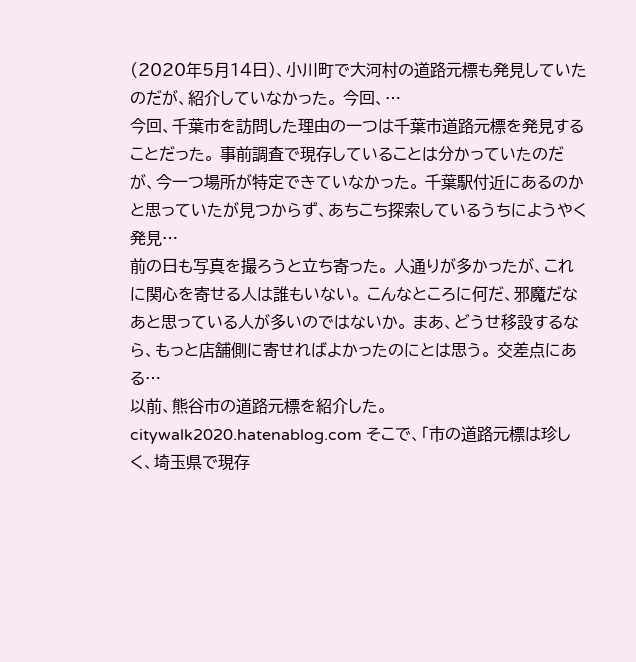(2020年5月14日)、小川町で大河村の道路元標も発見していたのだが、紹介していなかった。 今回、…
今回、千葉市を訪問した理由の一つは千葉市道路元標を発見することだった。 事前調査で現存していることは分かっていたのだが、今一つ場所が特定できていなかった。 千葉駅付近にあるのかと思っていたが見つからず、あちこち探索しているうちにようやく発見…
前の日も写真を撮ろうと立ち寄った。 人通りが多かったが、これに関心を寄せる人は誰もいない。 こんなところに何だ、邪魔だなあと思っている人が多いのではないか。 まあ、どうせ移設するなら、もっと店舗側に寄せればよかったのにとは思う。 交差点にある…
以前、熊谷市の道路元標を紹介した。 citywalk2020.hatenablog.com そこで、「市の道路元標は珍しく、埼玉県で現存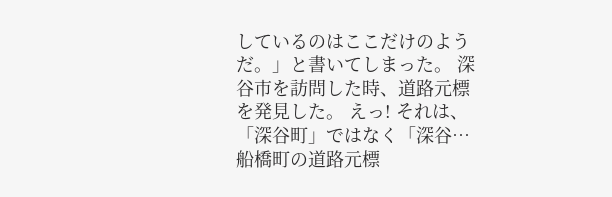しているのはここだけのようだ。」と書いてしまった。 深谷市を訪問した時、道路元標を発見した。 えっ! それは、「深谷町」ではなく「深谷…
船橋町の道路元標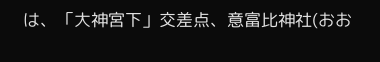は、「大神宮下」交差点、意富比神社(おお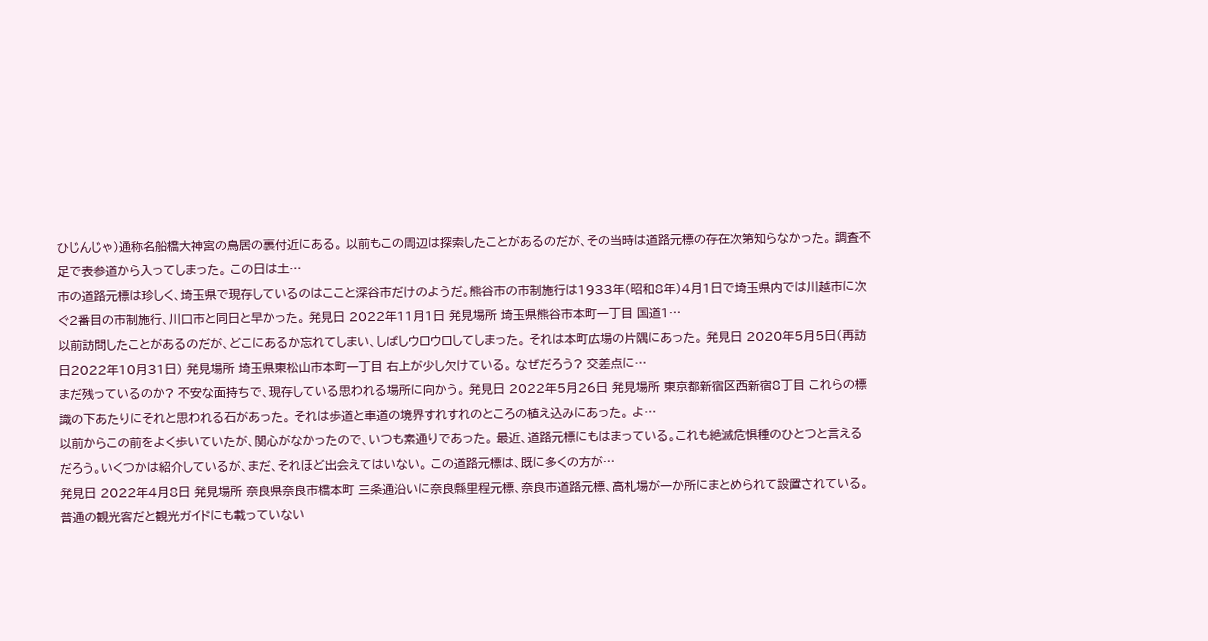ひじんじゃ)通称名船橋大神宮の鳥居の裏付近にある。 以前もこの周辺は探索したことがあるのだが、その当時は道路元標の存在次第知らなかった。 調査不足で表参道から入ってしまった。 この日は土…
市の道路元標は珍しく、埼玉県で現存しているのはここと深谷市だけのようだ。熊谷市の市制施行は1933年(昭和8年)4月1日で埼玉県内では川越市に次ぐ2番目の市制施行、川口市と同日と早かった。 発見日 2022年11月1日 発見場所 埼玉県熊谷市本町一丁目 国道1…
以前訪問したことがあるのだが、どこにあるか忘れてしまい、しばしウロウロしてしまった。 それは本町広場の片隅にあった。 発見日 2020年5月5日(再訪日2022年10月31日) 発見場所 埼玉県東松山市本町一丁目 右上が少し欠けている。 なぜだろう? 交差点に…
まだ残っているのか? 不安な面持ちで、現存している思われる場所に向かう。 発見日 2022年5月26日 発見場所 東京都新宿区西新宿8丁目 これらの標識の下あたりにそれと思われる石があった。 それは歩道と車道の境界すれすれのところの植え込みにあった。 よ…
以前からこの前をよく歩いていたが、関心がなかったので、いつも素通りであった。 最近、道路元標にもはまっている。これも絶滅危惧種のひとつと言えるだろう。いくつかは紹介しているが、まだ、それほど出会えてはいない。 この道路元標は、既に多くの方が…
発見日 2022年4月8日 発見場所 奈良県奈良市橋本町 三条通沿いに奈良縣里程元標、奈良市道路元標、高札場が一か所にまとめられて設置されている。 普通の観光客だと観光ガイドにも載っていない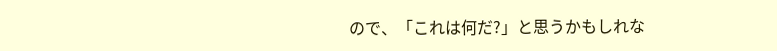ので、「これは何だ?」と思うかもしれな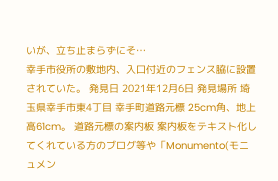いが、立ち止まらずにそ…
幸手市役所の敷地内、入口付近のフェンス脇に設置されていた。 発見日 2021年12月6日 発見場所 埼玉県幸手市東4丁目 幸手町道路元標 25cm角、地上高61cm。 道路元標の案内板 案内板をテキスト化してくれている方のブログ等や「Monumento(モニュメン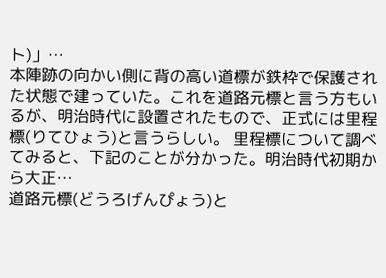ト)」…
本陣跡の向かい側に背の高い道標が鉄枠で保護された状態で建っていた。これを道路元標と言う方もいるが、明治時代に設置されたもので、正式には里程標(りてひょう)と言うらしい。 里程標について調べてみると、下記のことが分かった。明治時代初期から大正…
道路元標(どうろげんぴょう)と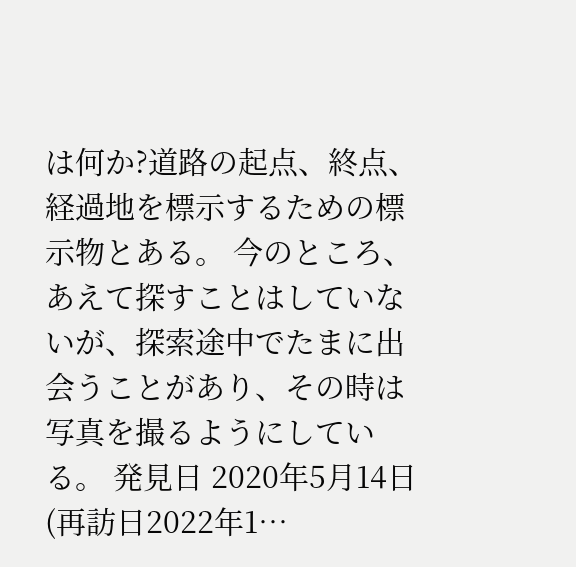は何か?道路の起点、終点、経過地を標示するための標示物とある。 今のところ、あえて探すことはしていないが、探索途中でたまに出会うことがあり、その時は写真を撮るようにしている。 発見日 2020年5月14日(再訪日2022年1…